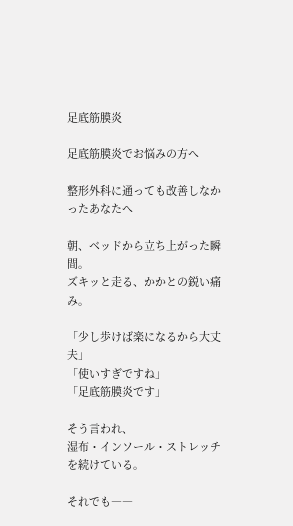足底筋膜炎

足底筋膜炎でお悩みの方へ

整形外科に通っても改善しなかったあなたへ

朝、ベッドから立ち上がった瞬間。
ズキッと走る、かかとの鋭い痛み。

「少し歩けば楽になるから大丈夫」
「使いすぎですね」
「足底筋膜炎です」

そう言われ、
湿布・インソール・ストレッチを続けている。

それでも――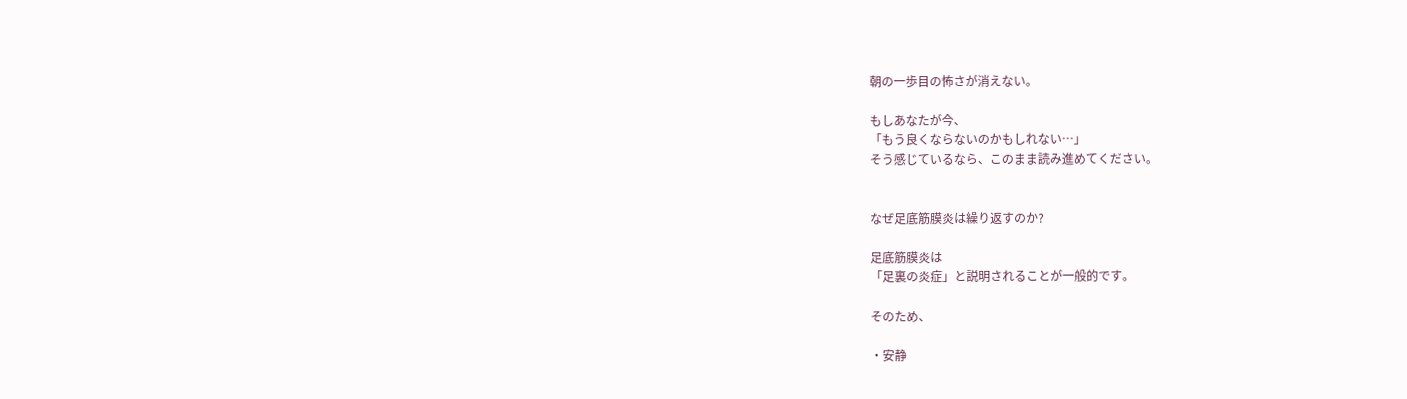朝の一歩目の怖さが消えない。

もしあなたが今、
「もう良くならないのかもしれない…」
そう感じているなら、このまま読み進めてください。


なぜ足底筋膜炎は繰り返すのか?

足底筋膜炎は
「足裏の炎症」と説明されることが一般的です。

そのため、

・安静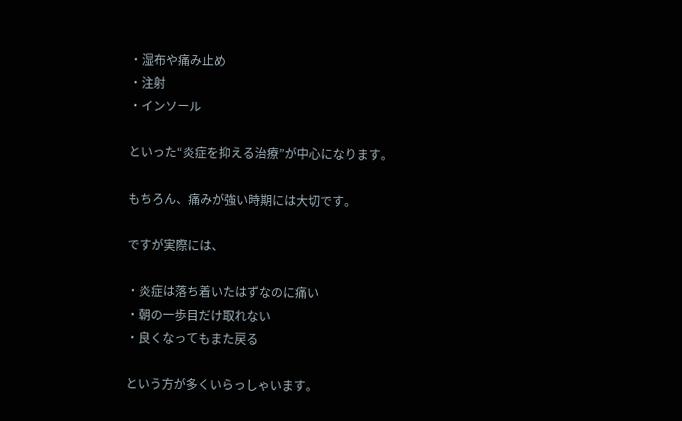・湿布や痛み止め
・注射
・インソール

といった“炎症を抑える治療”が中心になります。

もちろん、痛みが強い時期には大切です。

ですが実際には、

・炎症は落ち着いたはずなのに痛い
・朝の一歩目だけ取れない
・良くなってもまた戻る

という方が多くいらっしゃいます。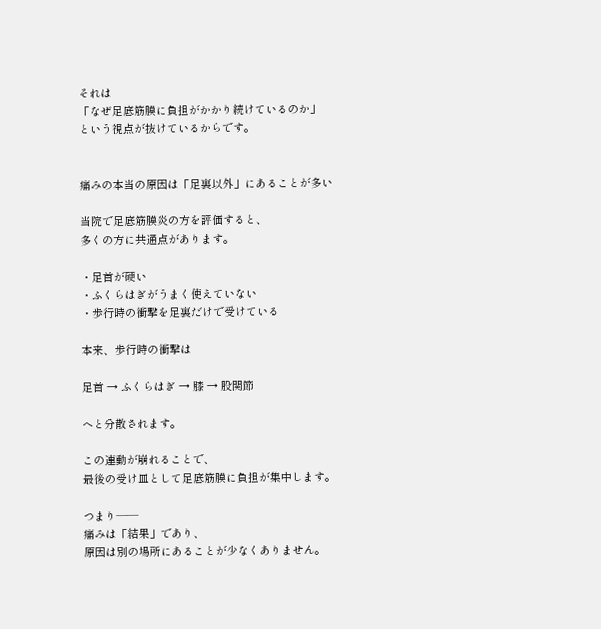それは
「なぜ足底筋膜に負担がかかり続けているのか」
という視点が抜けているからです。


痛みの本当の原因は「足裏以外」にあることが多い

当院で足底筋膜炎の方を評価すると、
多くの方に共通点があります。

・足首が硬い
・ふくらはぎがうまく使えていない
・歩行時の衝撃を足裏だけで受けている

本来、歩行時の衝撃は

足首 → ふくらはぎ → 膝 → 股関節

へと分散されます。

この連動が崩れることで、
最後の受け皿として足底筋膜に負担が集中します。

つまり――
痛みは「結果」であり、
原因は別の場所にあることが少なくありません。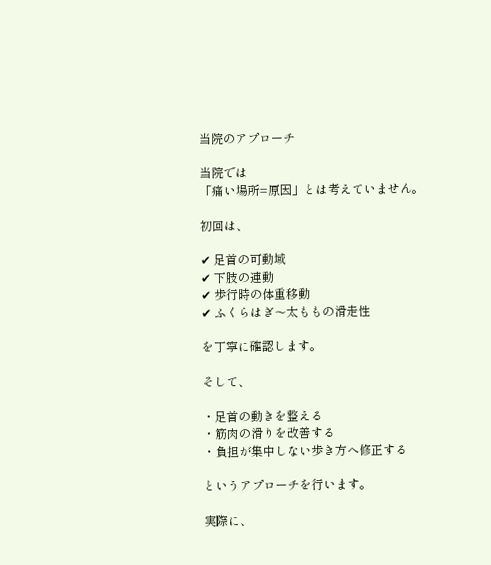当院のアプローチ

当院では
「痛い場所=原因」とは考えていません。

初回は、

✔ 足首の可動域
✔ 下肢の連動
✔ 歩行時の体重移動
✔ ふくらはぎ〜太ももの滑走性

を丁寧に確認します。

そして、

・足首の動きを整える
・筋肉の滑りを改善する
・負担が集中しない歩き方へ修正する

というアプローチを行います。

実際に、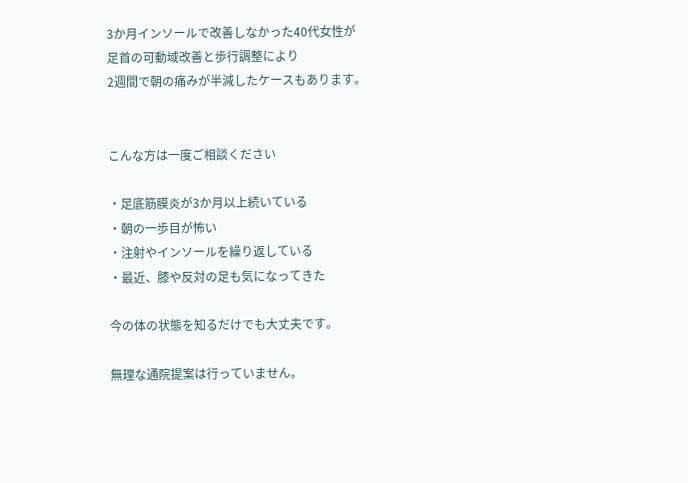3か月インソールで改善しなかった40代女性が
足首の可動域改善と歩行調整により
2週間で朝の痛みが半減したケースもあります。


こんな方は一度ご相談ください

・足底筋膜炎が3か月以上続いている
・朝の一歩目が怖い
・注射やインソールを繰り返している
・最近、膝や反対の足も気になってきた

今の体の状態を知るだけでも大丈夫です。

無理な通院提案は行っていません。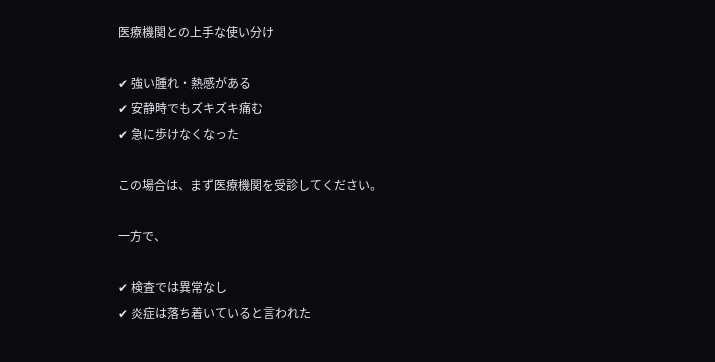医療機関との上手な使い分け

✔ 強い腫れ・熱感がある
✔ 安静時でもズキズキ痛む
✔ 急に歩けなくなった

この場合は、まず医療機関を受診してください。

一方で、

✔ 検査では異常なし
✔ 炎症は落ち着いていると言われた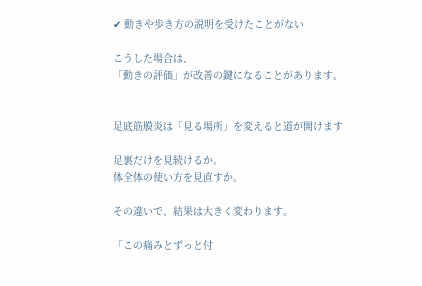✔ 動きや歩き方の説明を受けたことがない

こうした場合は、
「動きの評価」が改善の鍵になることがあります。


足底筋膜炎は「見る場所」を変えると道が開けます

足裏だけを見続けるか。
体全体の使い方を見直すか。

その違いで、結果は大きく変わります。

「この痛みとずっと付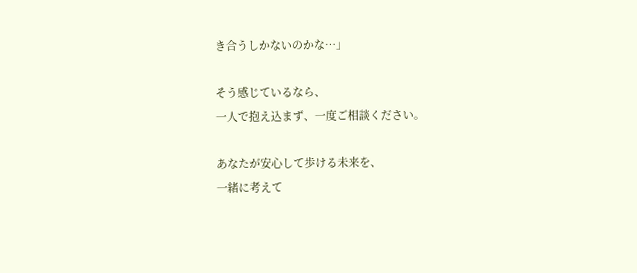き合うしかないのかな…」

そう感じているなら、
一人で抱え込まず、一度ご相談ください。

あなたが安心して歩ける未来を、
一緒に考えて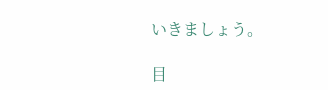いきましょう。

目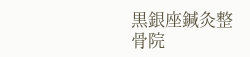黒銀座鍼灸整骨院